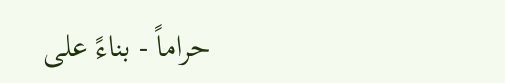حراماً - بناءً على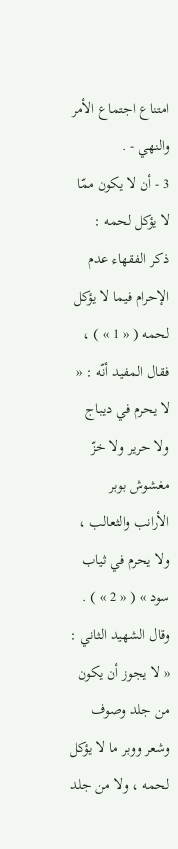امتناع اجتماع الأمر والنهي - .
3 - أن لا يكون ممّا لا يؤكل لحمه :
ذكر الفقهاء عدم الإحرام فيما لا يؤكل لحمه ( « 1 » ) ، فقال المفيد أنّه : « لا يحرم في ديباج ولا حرير ولا خزّ مغشوش بوبر الأرانب والثعالب ، ولا يحرم في ثياب سود » ( « 2 » ) .
وقال الشهيد الثاني : « لا يجوز أن يكون من جلد وصوف وشعر ووبر ما لا يؤكل لحمه ، ولا من جلد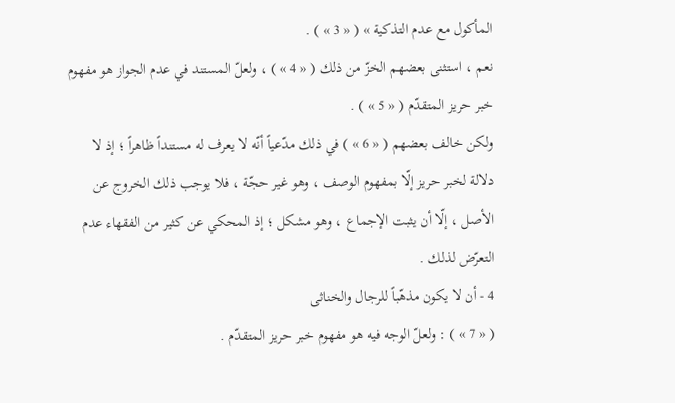المأكول مع عدم التذكية » ( « 3 » ) .
نعم ، استثنى بعضهم الخزّ من ذلك ( « 4 » ) ، ولعلّ المستند في عدم الجواز هو مفهوم خبر حريز المتقدّم ( « 5 » ) .
ولكن خالف بعضهم ( « 6 » ) في ذلك مدّعياً أنّه لا يعرف له مستنداً ظاهراً ؛ إذ لا دلالة لخبر حريز إلّا بمفهوم الوصف ، وهو غير حجّة ، فلا يوجب ذلك الخروج عن الأصل ، إلّا أن يثبت الإجماع ، وهو مشكل ؛ إذ المحكي عن كثير من الفقهاء عدم التعرّض لذلك .
4 - أن لا يكون مذهّباً للرجال والخناثى
( « 7 » ) : ولعلّ الوجه فيه هو مفهوم خبر حريز المتقدّم .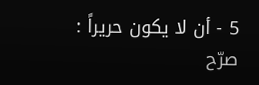5 - أن لا يكون حريراً :
صرّح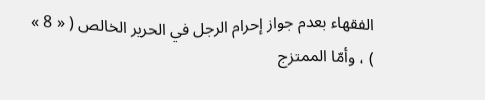الفقهاء بعدم جواز إحرام الرجل في الحرير الخالص ( « 8 » ) ، وأمّا الممتزج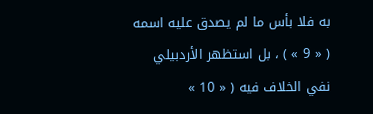به فلا بأس ما لم يصدق عليه اسمه ( « 9 » ) ، بل استظهر الأردبيلي نفي الخلاف فيه ( « 10 »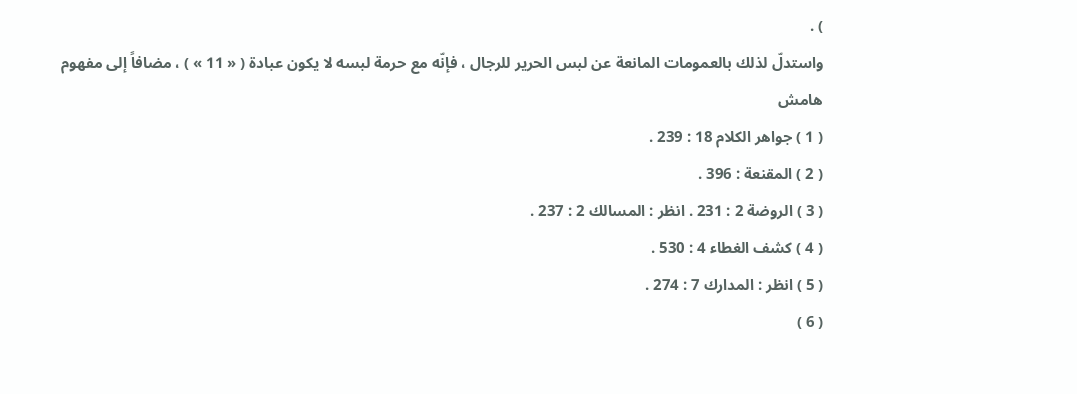) .
واستدلّ لذلك بالعمومات المانعة عن لبس الحرير للرجال ، فإنّه مع حرمة لبسه لا يكون عبادة ( « 11 » ) ، مضافاً إلى مفهوم
هامش
( 1 ) جواهر الكلام 18 : 239 .
( 2 ) المقنعة : 396 .
( 3 ) الروضة 2 : 231 . انظر : المسالك 2 : 237 .
( 4 ) كشف الغطاء 4 : 530 .
( 5 ) انظر : المدارك 7 : 274 .
( 6 )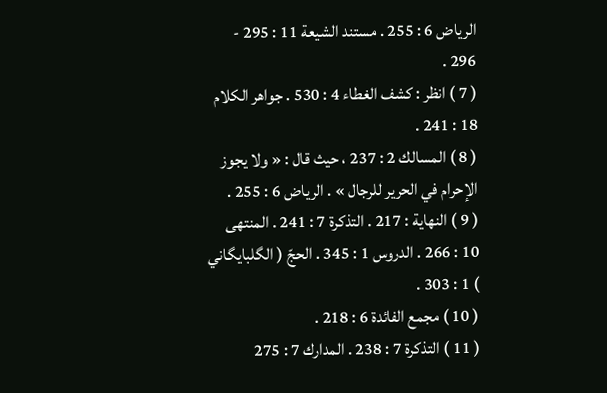الرياض 6 : 255 . مستند الشيعة 11 : 295 - 296 .
( 7 ) انظر : كشف الغطاء 4 : 530 . جواهر الكلام 18 : 241 .
( 8 ) المسالك 2 : 237 ، حيث قال : « ولا يجوز الإحرام في الحرير للرجال » . الرياض 6 : 255 .
( 9 ) النهاية : 217 . التذكرة 7 : 241 . المنتهى 10 : 266 . الدروس 1 : 345 . الحجّ ( الگلبايگاني ) 1 : 303 .
( 10 ) مجمع الفائدة 6 : 218 .
( 11 ) التذكرة 7 : 238 . المدارك 7 : 275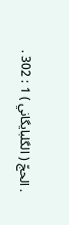. الحجّ ( الگلبايگاني ) 1 : 302 .